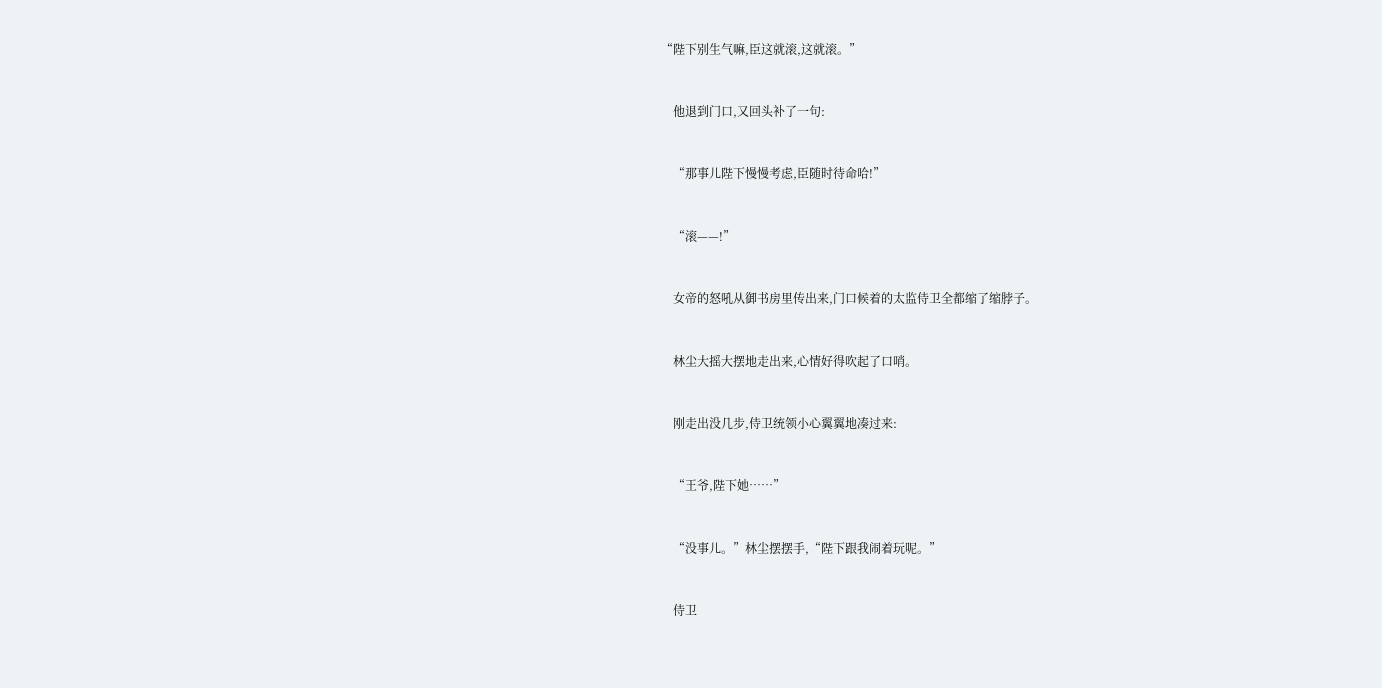“陛下别生气嘛,臣这就滚,这就滚。”


    他退到门口,又回头补了一句:


    “那事儿陛下慢慢考虑,臣随时待命哈!”


    “滚——!”


    女帝的怒吼从御书房里传出来,门口候着的太监侍卫全都缩了缩脖子。


    林尘大摇大摆地走出来,心情好得吹起了口哨。


    刚走出没几步,侍卫统领小心翼翼地凑过来:


    “王爷,陛下她……”


    “没事儿。”林尘摆摆手,“陛下跟我闹着玩呢。”


    侍卫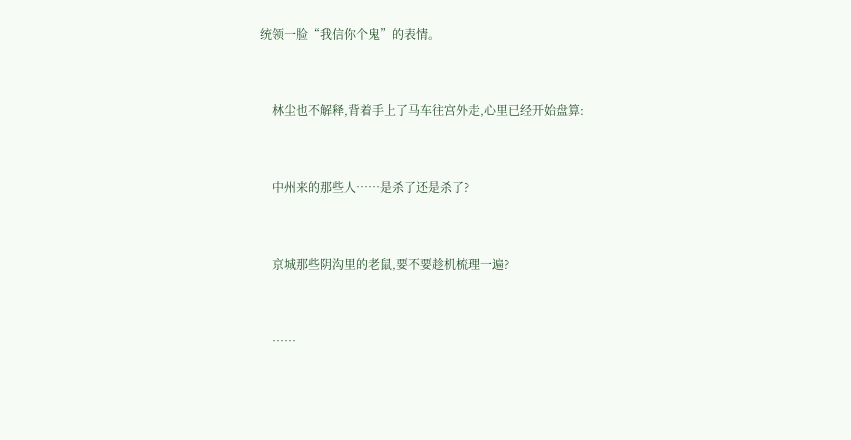统领一脸“我信你个鬼”的表情。


    林尘也不解释,背着手上了马车往宫外走,心里已经开始盘算:


    中州来的那些人……是杀了还是杀了?


    京城那些阴沟里的老鼠,要不要趁机梳理一遍?


    ……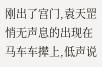刚出了宫门,袁天罡悄无声息的出现在马车车撵上,低声说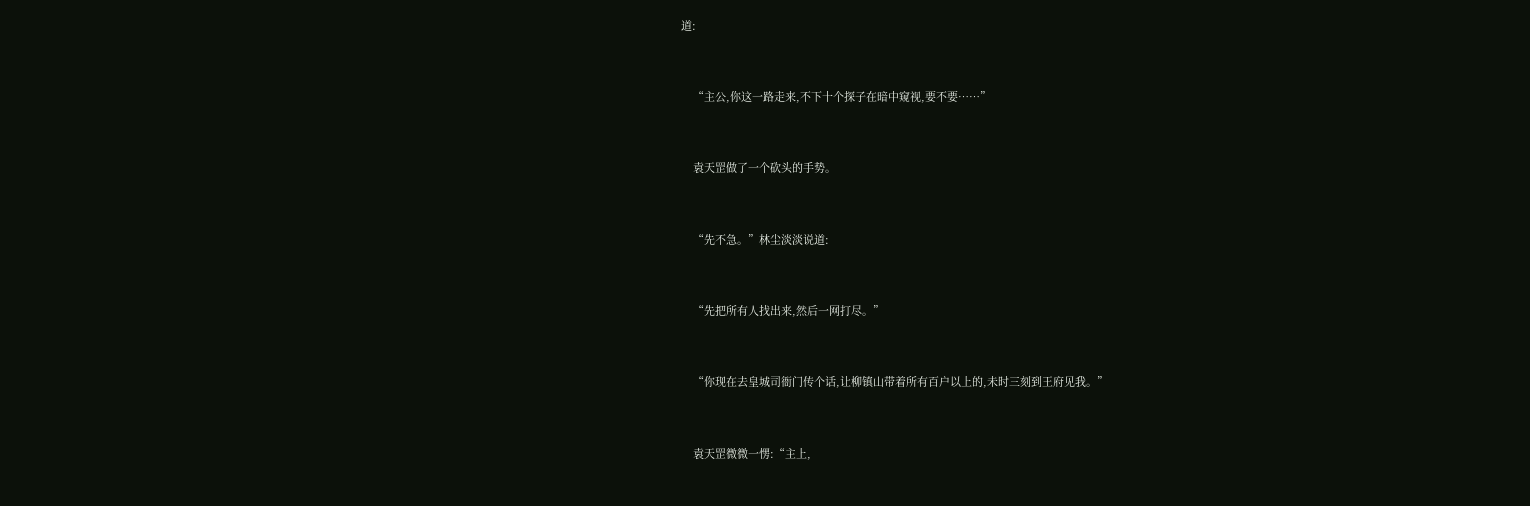道:


    “主公,你这一路走来,不下十个探子在暗中窥视,要不要……”


    袁天罡做了一个砍头的手势。


    “先不急。”林尘淡淡说道:


    “先把所有人找出来,然后一网打尽。”


    “你现在去皇城司衙门传个话,让柳镇山带着所有百户以上的,未时三刻到王府见我。”


    袁天罡微微一愣:“主上,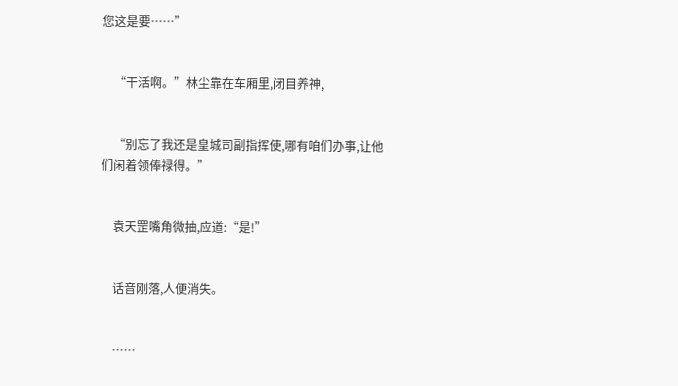您这是要……”


    “干活啊。”林尘靠在车厢里,闭目养神,


    “别忘了我还是皇城司副指挥使,哪有咱们办事,让他们闲着领俸禄得。”


    袁天罡嘴角微抽,应道:“是!”


    话音刚落,人便消失。


    ……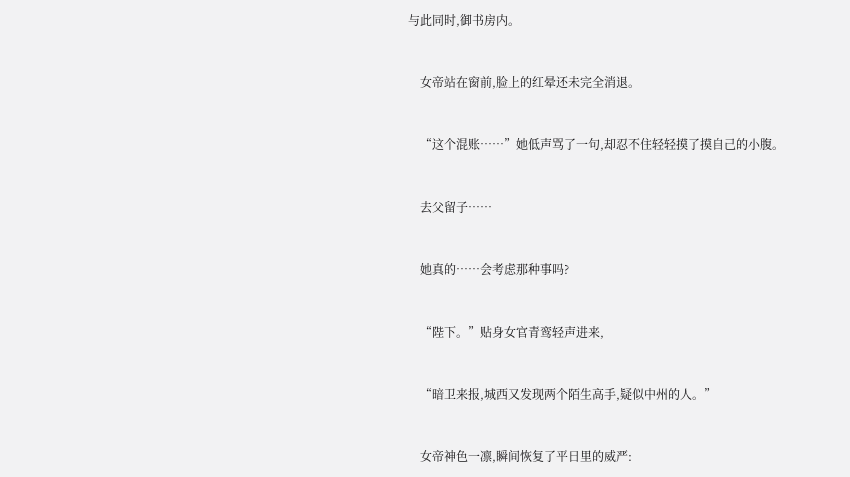与此同时,御书房内。


    女帝站在窗前,脸上的红晕还未完全消退。


    “这个混账……”她低声骂了一句,却忍不住轻轻摸了摸自己的小腹。


    去父留子……


    她真的……会考虑那种事吗?


    “陛下。”贴身女官青鸾轻声进来,


    “暗卫来报,城西又发现两个陌生高手,疑似中州的人。”


    女帝神色一凛,瞬间恢复了平日里的威严: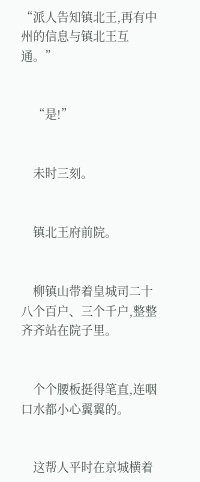“派人告知镇北王,再有中州的信息与镇北王互通。”


    “是!”


    未时三刻。


    镇北王府前院。


    柳镇山带着皇城司二十八个百户、三个千户,整整齐齐站在院子里。


    个个腰板挺得笔直,连咽口水都小心翼翼的。


    这帮人平时在京城横着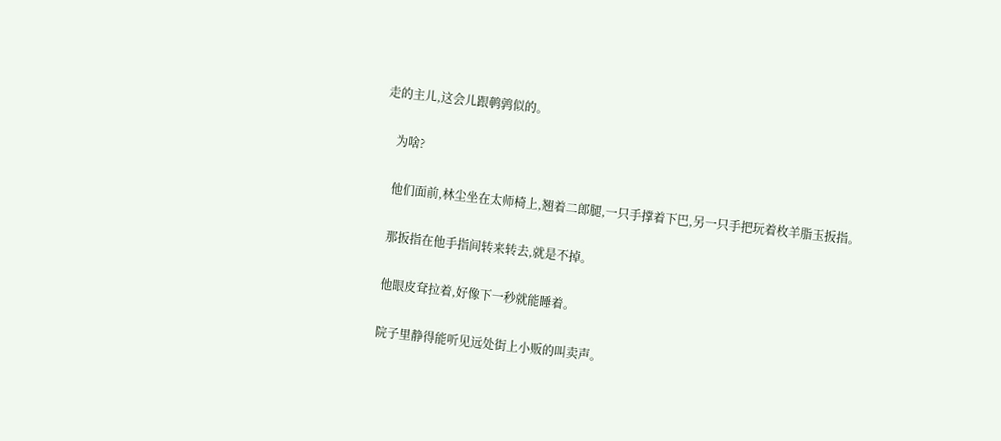走的主儿,这会儿跟鹌鹑似的。


    为啥?


    他们面前,林尘坐在太师椅上,翘着二郎腿,一只手撑着下巴,另一只手把玩着枚羊脂玉扳指。


    那扳指在他手指间转来转去,就是不掉。


    他眼皮耷拉着,好像下一秒就能睡着。


    院子里静得能听见远处街上小贩的叫卖声。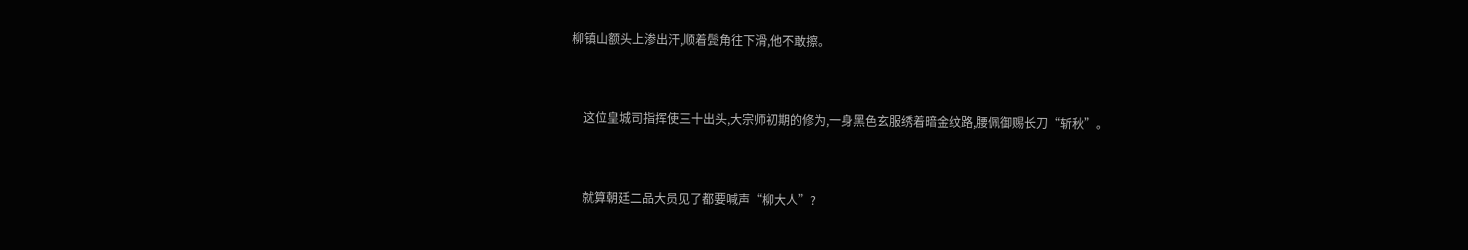柳镇山额头上渗出汗,顺着鬓角往下滑,他不敢擦。


    这位皇城司指挥使三十出头,大宗师初期的修为,一身黑色玄服绣着暗金纹路,腰佩御赐长刀“斩秋”。


    就算朝廷二品大员见了都要喊声“柳大人”?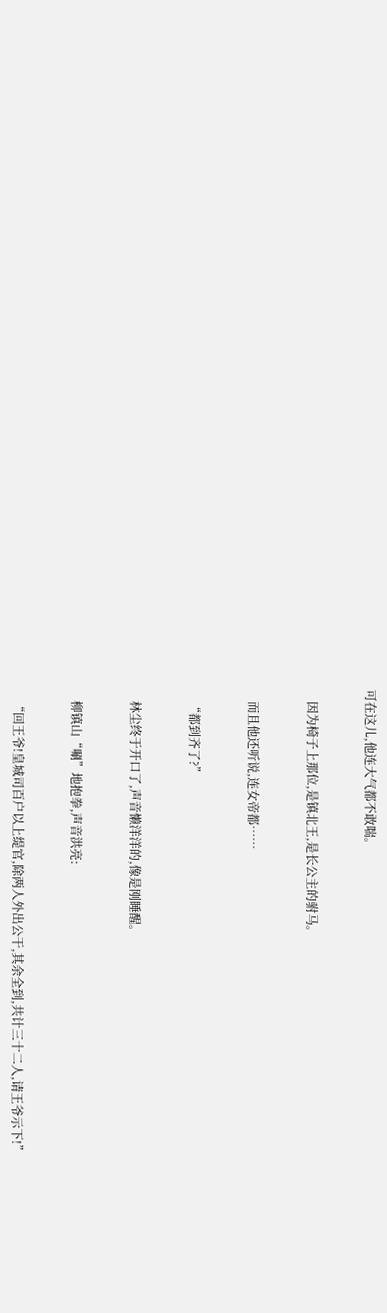可在这儿,他连大气都不敢喘。


    因为椅子上那位,是镇北王,是长公主的驸马。


    而且他还听说,连女帝都……


    “都到齐了?”


    林尘终于开口了,声音懒洋洋的,像是刚睡醒。


    柳镇山“唰”地抱拳,声音洪亮:


    “回王爷!皇城司百户以上缇官,除两人外出公干,其余全到,共计三十二人,请王爷示下!”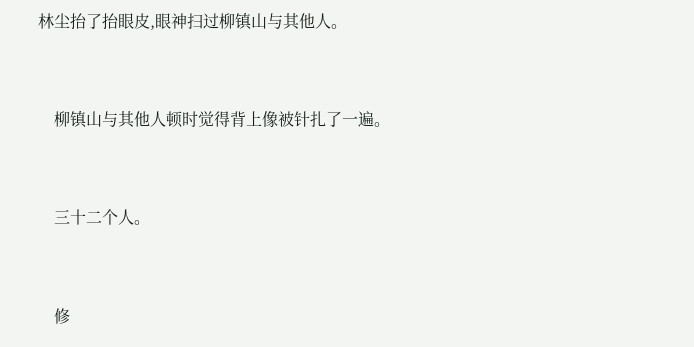林尘抬了抬眼皮,眼神扫过柳镇山与其他人。


    柳镇山与其他人顿时觉得背上像被针扎了一遍。


    三十二个人。


    修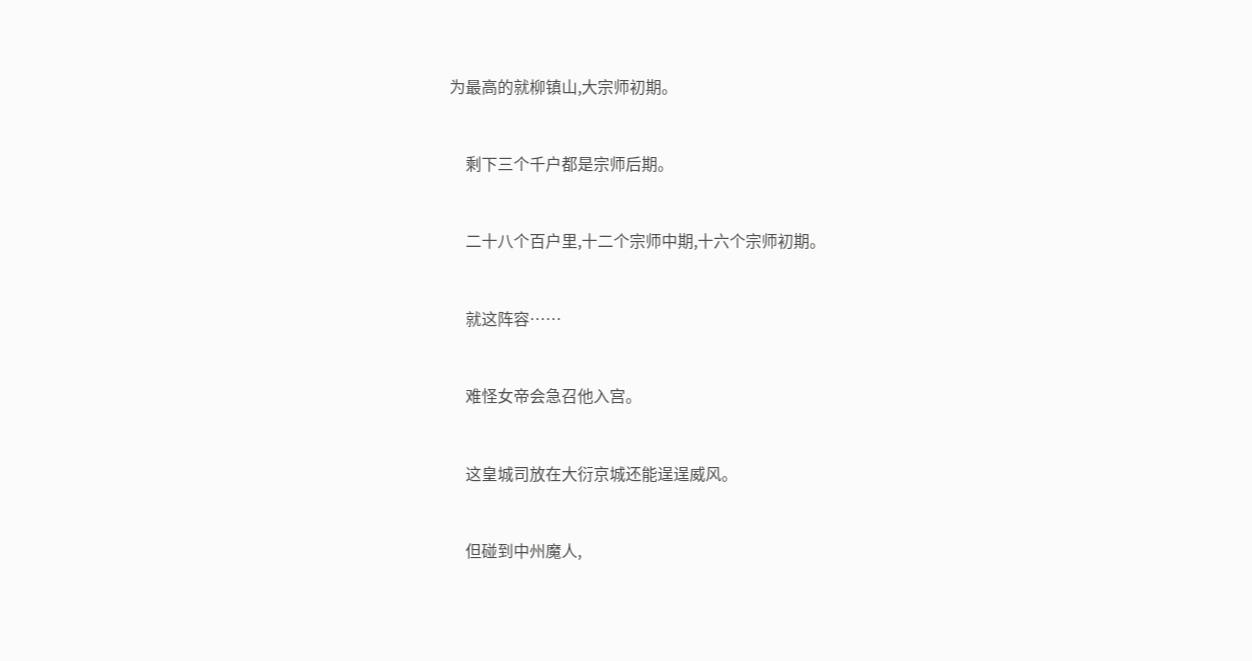为最高的就柳镇山,大宗师初期。


    剩下三个千户都是宗师后期。


    二十八个百户里,十二个宗师中期,十六个宗师初期。


    就这阵容……


    难怪女帝会急召他入宫。


    这皇城司放在大衍京城还能逞逞威风。


    但碰到中州魔人,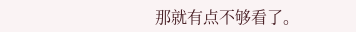那就有点不够看了。